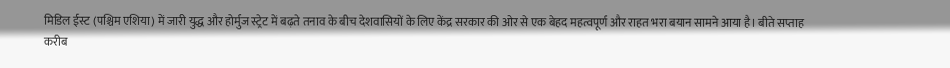मिडिल ईस्ट (पश्चिम एशिया) में जारी युद्ध और होर्मुज स्ट्रेट में बढ़ते तनाव के बीच देशवासियों के लिए केंद्र सरकार की ओर से एक बेहद महत्वपूर्ण और राहत भरा बयान सामने आया है। बीते सप्ताह करीब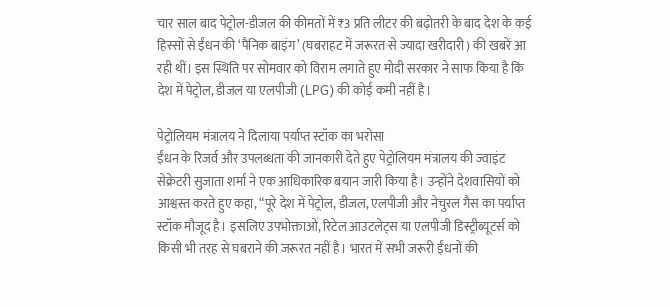चार साल बाद पेट्रोल-डीजल की कीमतों में ₹3 प्रति लीटर की बढ़ोतरी के बाद देश के कई हिस्सों से ईंधन की ‘पैनिक बाइंग’ (घबराहट में जरूरत से ज्यादा खरीदारी) की खबरें आ रही थीं। इस स्थिति पर सोमवार को विराम लगाते हुए मोदी सरकार ने साफ किया है कि देश में पेट्रोल, डीजल या एलपीजी (LPG) की कोई कमी नहीं है।

पेट्रोलियम मंत्रालय ने दिलाया पर्याप्त स्टॉक का भरोसा
ईंधन के रिजर्व और उपलब्धता की जानकारी देते हुए पेट्रोलियम मंत्रालय की ज्वाइंट सेक्रेटरी सुजाता शर्मा ने एक आधिकारिक बयान जारी किया है। उन्होंने देशवासियों को आश्वस्त करते हुए कहा, “पूरे देश में पेट्रोल, डीजल, एलपीजी और नेचुरल गैस का पर्याप्त स्टॉक मौजूद है। इसलिए उपभोक्ताओं, रिटेल आउटलेट्स या एलपीजी डिस्ट्रीब्यूटर्स को किसी भी तरह से घबराने की जरूरत नहीं है। भारत में सभी जरूरी ईंधनों की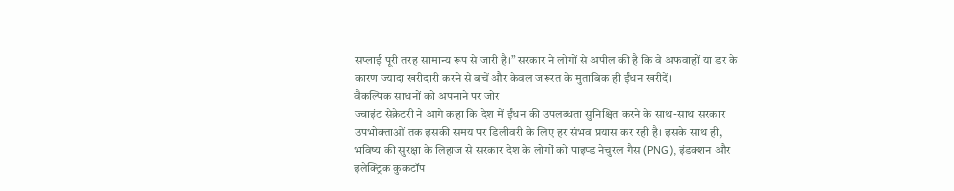सप्लाई पूरी तरह सामान्य रूप से जारी है।” सरकार ने लोगों से अपील की है कि वे अफवाहों या डर के कारण ज्यादा खरीदारी करने से बचें और केवल जरूरत के मुताबिक ही ईंधन खरीदें।
वैकल्पिक साधनों को अपनाने पर जोर
ज्वाइंट सेक्रेटरी ने आगे कहा कि देश में ईंधन की उपलब्धता सुनिश्चित करने के साथ-साथ सरकार उपभोक्ताओं तक इसकी समय पर डिलीवरी के लिए हर संभव प्रयास कर रही है। इसके साथ ही, भविष्य की सुरक्षा के लिहाज से सरकार देश के लोगों को पाइप्ड नेचुरल गैस (PNG), इंडक्शन और इलेक्ट्रिक कुकटॉप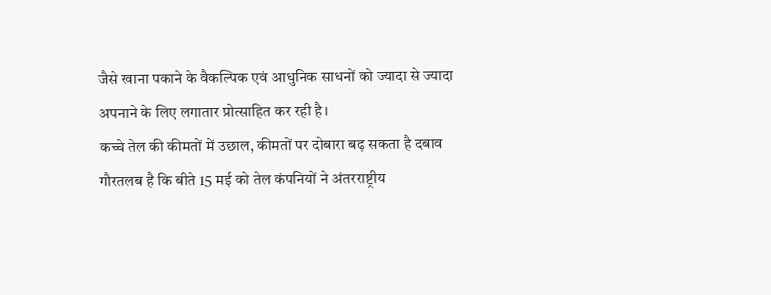जैसे खाना पकाने के वैकल्पिक एवं आधुनिक साधनों को ज्यादा से ज्यादा अपनाने के लिए लगातार प्रोत्साहित कर रही है।
कच्चे तेल की कीमतों में उछाल, कीमतों पर दोबारा बढ़ सकता है दबाव
गौरतलब है कि बीते 15 मई को तेल कंपनियों ने अंतरराष्ट्रीय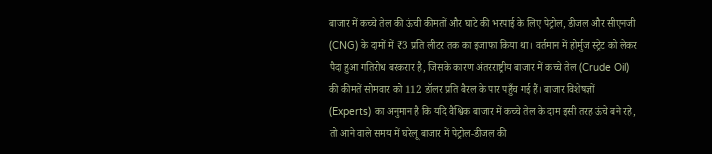बाजार में कच्चे तेल की ऊंची कीमतों और घाटे की भरपाई के लिए पेट्रोल, डीजल और सीएनजी (CNG) के दामों में ₹3 प्रति लीटर तक का इजाफा किया था। वर्तमान में होर्मुज स्ट्रेट को लेकर पैदा हुआ गतिरोध बरकरार है, जिसके कारण अंतरराष्ट्रीय बाजार में कच्चे तेल (Crude Oil) की कीमतें सोमवार को 112 डॉलर प्रति बैरल के पार पहुँच गई हैं। बाजार विशेषज्ञों (Experts) का अनुमान है कि यदि वैश्विक बाजार में कच्चे तेल के दाम इसी तरह ऊंचे बने रहे, तो आने वाले समय में घरेलू बाजार में पेट्रोल-डीजल की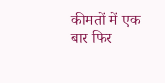कीमतों में एक बार फिर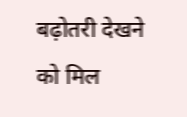बढ़ोतरी देखने को मिल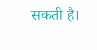सकती है।